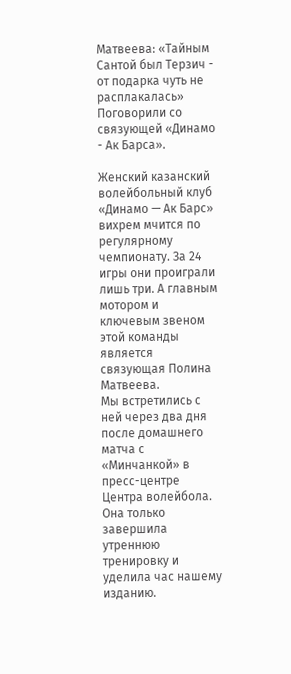Матвеева: «Тайным Сантой был Терзич - от подарка чуть не расплакалась»
Поговорили со связующей «Динамо - Ак Барса».

Женский казанский волейбольный клуб «Динамо — Ак Барс» вихрем мчится по регулярному чемпионату. За 24 игры они проиграли лишь три. А главным мотором и ключевым звеном этой команды является связующая Полина Матвеева.
Мы встретились с ней через два дня после домашнего матча с «Минчанкой» в пресс-центре Центра волейбола. Она только завершила утреннюю тренировку и уделила час нашему изданию.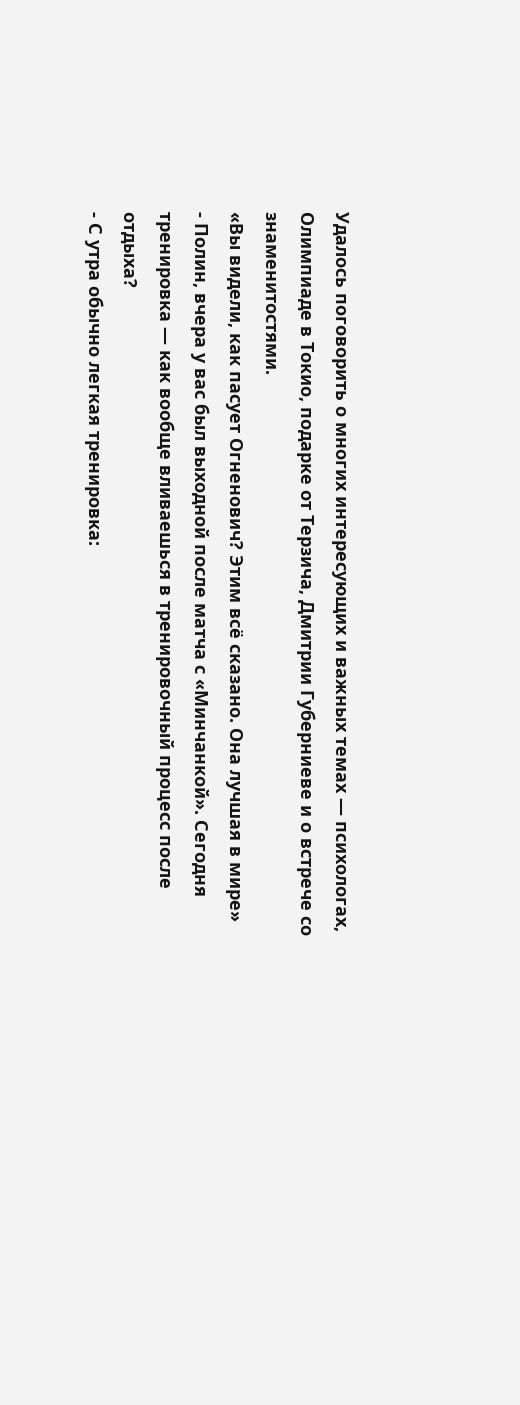Удалось поговорить о многих интересующих и важных темах — психологах, Олимпиаде в Токио, подарке от Терзича, Дмитрии Губерниеве и о встрече со знаменитостями.
«Вы видели, как пасует Огненович? Этим всё сказано. Она лучшая в мире»
- Полин, вчера у вас был выходной после матча с «Минчанкой». Сегодня тренировка — как вообще вливаешься в тренировочный процесс после отдыха?
- С утра обычно легкая тренировка: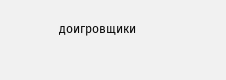доигровщики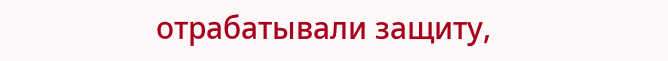отрабатывали защиту,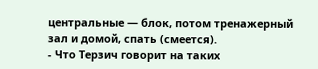центральные — блок, потом тренажерный зал и домой, спать (смеется).
- Что Терзич говорит на таких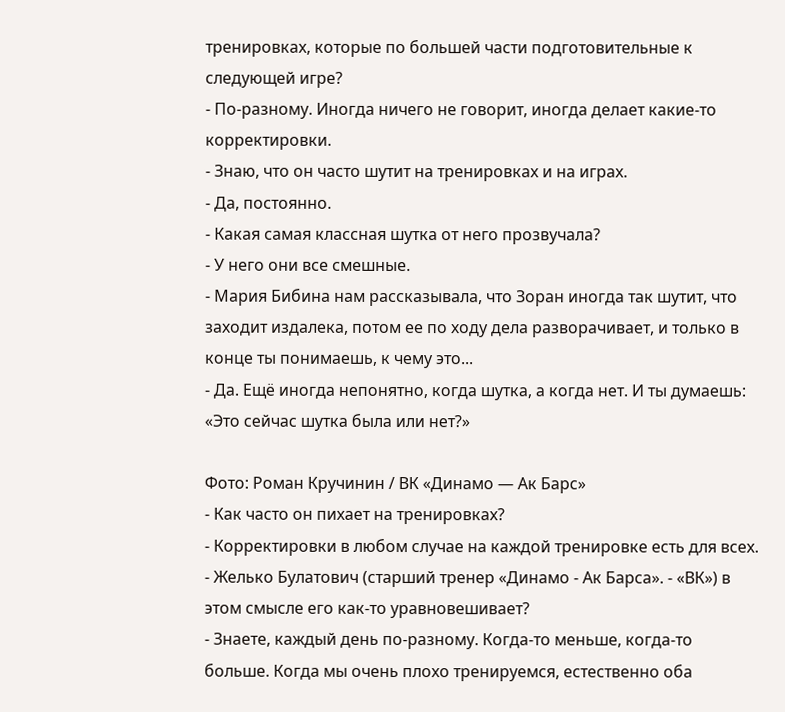тренировках, которые по большей части подготовительные к следующей игре?
- По-разному. Иногда ничего не говорит, иногда делает какие-то корректировки.
- Знаю, что он часто шутит на тренировках и на играх.
- Да, постоянно.
- Какая самая классная шутка от него прозвучала?
- У него они все смешные.
- Мария Бибина нам рассказывала, что Зоран иногда так шутит, что заходит издалека, потом ее по ходу дела разворачивает, и только в конце ты понимаешь, к чему это...
- Да. Ещё иногда непонятно, когда шутка, а когда нет. И ты думаешь: «Это сейчас шутка была или нет?»

Фото: Роман Кручинин / ВК «Динамо — Ак Барс»
- Как часто он пихает на тренировках?
- Корректировки в любом случае на каждой тренировке есть для всех.
- Желько Булатович (старший тренер «Динамо - Ак Барса». - «ВК») в этом смысле его как-то уравновешивает?
- Знаете, каждый день по-разному. Когда-то меньше, когда-то больше. Когда мы очень плохо тренируемся, естественно оба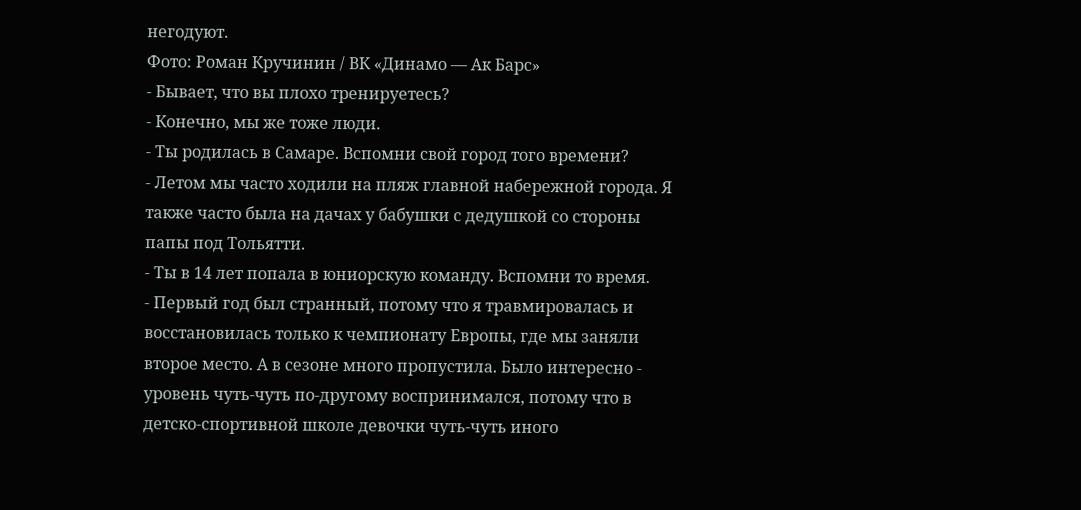негодуют.
Фото: Роман Кручинин / ВК «Динамо — Ак Барс»
- Бывает, что вы плохо тренируетесь?
- Конечно, мы же тоже люди.
- Ты родилась в Самаре. Вспомни свой город того времени?
- Летом мы часто ходили на пляж главной набережной города. Я также часто была на дачах у бабушки с дедушкой со стороны папы под Тольятти.
- Ты в 14 лет попала в юниорскую команду. Вспомни то время.
- Первый год был странный, потому что я травмировалась и восстановилась только к чемпионату Европы, где мы заняли второе место. А в сезоне много пропустила. Было интересно - уровень чуть-чуть по-другому воспринимался, потому что в детско-спортивной школе девочки чуть-чуть иного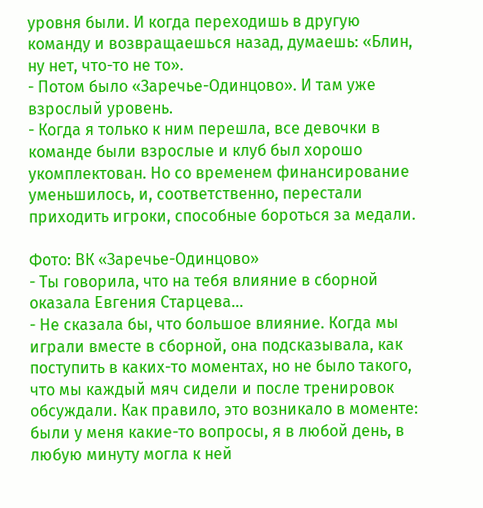уровня были. И когда переходишь в другую команду и возвращаешься назад, думаешь: «Блин, ну нет, что-то не то».
- Потом было «Заречье-Одинцово». И там уже взрослый уровень.
- Когда я только к ним перешла, все девочки в команде были взрослые и клуб был хорошо укомплектован. Но со временем финансирование уменьшилось, и, соответственно, перестали приходить игроки, способные бороться за медали.

Фото: ВК «Заречье-Одинцово»
- Ты говорила, что на тебя влияние в сборной оказала Евгения Старцева...
- Не сказала бы, что большое влияние. Когда мы играли вместе в сборной, она подсказывала, как поступить в каких-то моментах, но не было такого, что мы каждый мяч сидели и после тренировок обсуждали. Как правило, это возникало в моменте: были у меня какие-то вопросы, я в любой день, в любую минуту могла к ней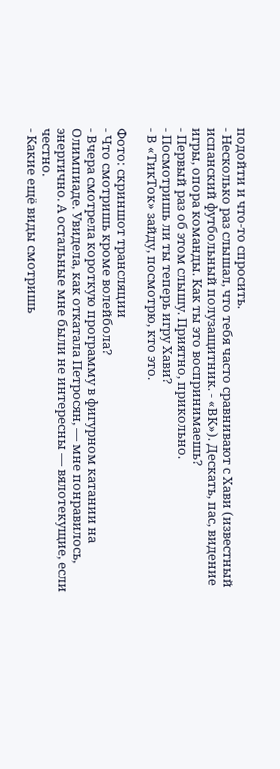подойти и что-то спросить.
- Несколько раз слышал, что тебя часто сравнивают с Хави (известный испанский футбольный полузащитник. - «ВК»). Дескать, пас, видение игры, опора команды. Как ты это воспринимаешь?
- Первый раз об этом слышу. Приятно, прикольно.
- Посмотришь ли ты теперь игру Хави?
- В «ТикТок» зайду, посмотрю, кто это.

Фото: скриншот трансляции
- Что смотришь кроме волейбола?
- Вчера смотрела короткую программу в фигурном катании на Олимпиаде. Увидела, как откатала Петросян, — мне понравилось, энергично. А остальные мне были не интересны — вялотекущие, если честно.
- Какие ещё виды смотришь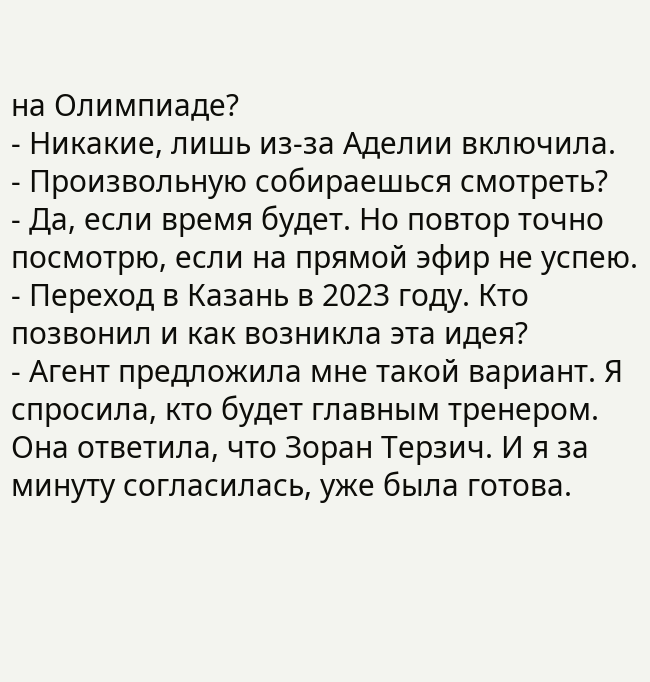на Олимпиаде?
- Никакие, лишь из-за Аделии включила.
- Произвольную собираешься смотреть?
- Да, если время будет. Но повтор точно посмотрю, если на прямой эфир не успею.
- Переход в Казань в 2023 году. Кто позвонил и как возникла эта идея?
- Агент предложила мне такой вариант. Я спросила, кто будет главным тренером. Она ответила, что Зоран Терзич. И я за минуту согласилась, уже была готова.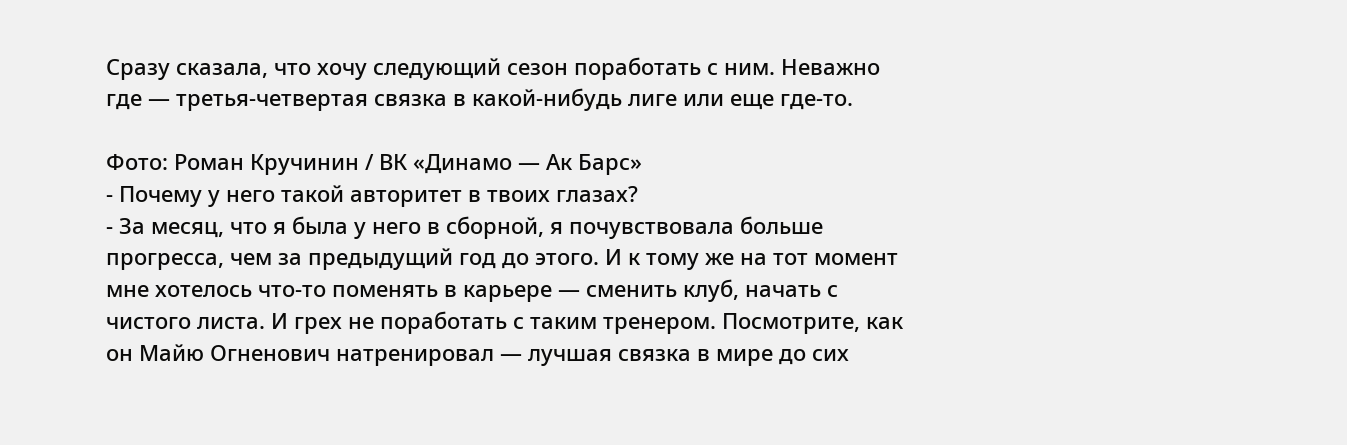Сразу сказала, что хочу следующий сезон поработать с ним. Неважно где — третья-четвертая связка в какой-нибудь лиге или еще где-то.

Фото: Роман Кручинин / ВК «Динамо — Ак Барс»
- Почему у него такой авторитет в твоих глазах?
- За месяц, что я была у него в сборной, я почувствовала больше прогресса, чем за предыдущий год до этого. И к тому же на тот момент мне хотелось что-то поменять в карьере — сменить клуб, начать с чистого листа. И грех не поработать с таким тренером. Посмотрите, как он Майю Огненович натренировал — лучшая связка в мире до сих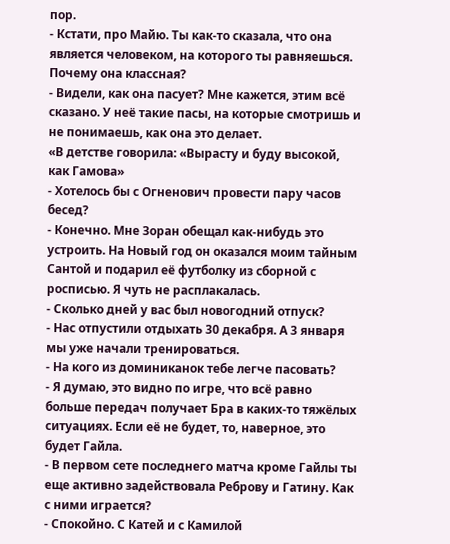пор.
- Кстати, про Майю. Ты как-то сказала, что она является человеком, на которого ты равняешься. Почему она классная?
- Видели, как она пасует? Мне кажется, этим всё сказано. У неё такие пасы, на которые смотришь и не понимаешь, как она это делает.
«В детстве говорила: «Вырасту и буду высокой, как Гамова»
- Хотелось бы с Огненович провести пару часов бесед?
- Конечно. Мне Зоран обещал как-нибудь это устроить. На Новый год он оказался моим тайным Сантой и подарил её футболку из сборной с росписью. Я чуть не расплакалась.
- Сколько дней у вас был новогодний отпуск?
- Нас отпустили отдыхать 30 декабря. А 3 января мы уже начали тренироваться.
- На кого из доминиканок тебе легче пасовать?
- Я думаю, это видно по игре, что всё равно больше передач получает Бра в каких-то тяжёлых ситуациях. Если её не будет, то, наверное, это будет Гайла.
- В первом сете последнего матча кроме Гайлы ты еще активно задействовала Реброву и Гатину. Как с ними играется?
- Спокойно. С Катей и с Камилой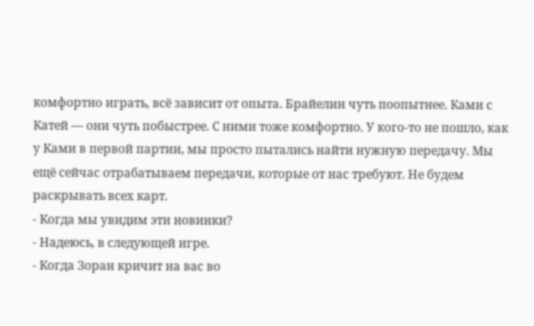комфортно играть, всё зависит от опыта. Брайелин чуть поопытнее. Ками с Катей — они чуть побыстрее. С ними тоже комфортно. У кого-то не пошло, как у Ками в первой партии, мы просто пытались найти нужную передачу. Мы ещё сейчас отрабатываем передачи, которые от нас требуют. Не будем раскрывать всех карт.
- Когда мы увидим эти новинки?
- Надеюсь, в следующей игре.
- Когда Зоран кричит на вас во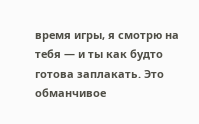время игры, я смотрю на тебя — и ты как будто готова заплакать. Это обманчивое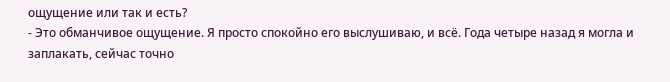ощущение или так и есть?
- Это обманчивое ощущение. Я просто спокойно его выслушиваю, и всё. Года четыре назад я могла и заплакать, сейчас точно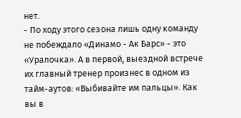нет.
- По ходу этого сезона лишь одну команду не побеждало «Динамо - Ак Барс» - это «Уралочка». А в первой, выездной встрече их главный тренер произнес в одном из тайм-аутов: «Выбивайте им пальцы». Как вы в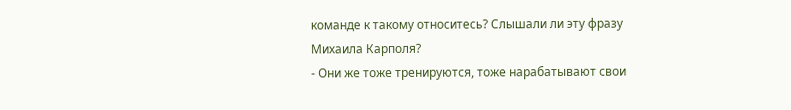команде к такому относитесь? Слышали ли эту фразу Михаила Карполя?
- Они же тоже тренируются, тоже нарабатывают свои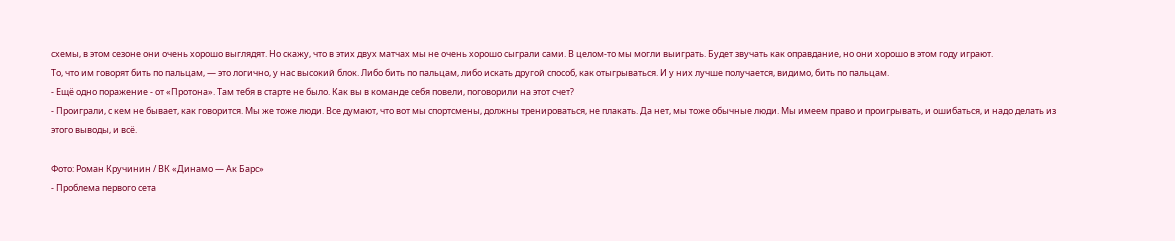схемы, в этом сезоне они очень хорошо выглядят. Но скажу, что в этих двух матчах мы не очень хорошо сыграли сами. В целом-то мы могли выиграть. Будет звучать как оправдание, но они хорошо в этом году играют.
То, что им говорят бить по пальцам, — это логично, у нас высокий блок. Либо бить по пальцам, либо искать другой способ, как отыгрываться. И у них лучше получается, видимо, бить по пальцам.
- Ещё одно поражение - от «Протона». Там тебя в старте не было. Как вы в команде себя повели, поговорили на этот счет?
- Проиграли, с кем не бывает, как говорится. Мы же тоже люди. Все думают, что вот мы спортсмены, должны тренироваться, не плакать. Да нет, мы тоже обычные люди. Мы имеем право и проигрывать, и ошибаться, и надо делать из этого выводы, и всё.

Фото: Роман Кручинин / ВК «Динамо — Ак Барс»
- Проблема первого сета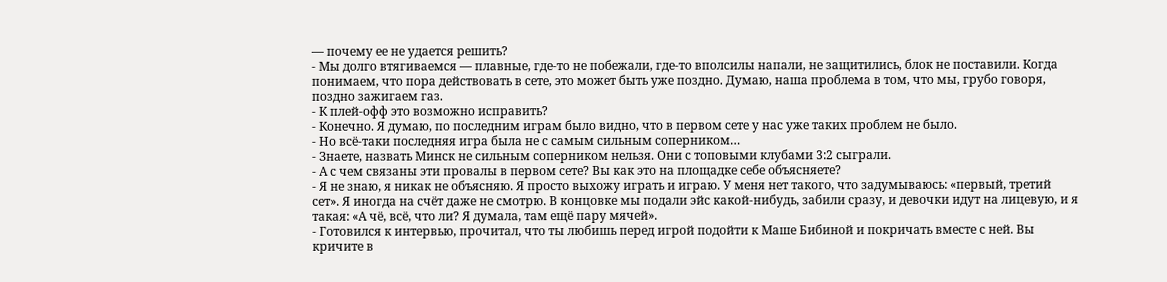— почему ее не удается решить?
- Мы долго втягиваемся — плавные, где-то не побежали, где-то вполсилы напали, не защитились, блок не поставили. Когда понимаем, что пора действовать в сете, это может быть уже поздно. Думаю, наша проблема в том, что мы, грубо говоря, поздно зажигаем газ.
- К плей-офф это возможно исправить?
- Конечно. Я думаю, по последним играм было видно, что в первом сете у нас уже таких проблем не было.
- Но всё-таки последняя игра была не с самым сильным соперником…
- Знаете, назвать Минск не сильным соперником нельзя. Они с топовыми клубами 3:2 сыграли.
- А с чем связаны эти провалы в первом сете? Вы как это на площадке себе объясняете?
- Я не знаю, я никак не объясняю. Я просто выхожу играть и играю. У меня нет такого, что задумываюсь: «первый, третий сет». Я иногда на счёт даже не смотрю. В концовке мы подали эйс какой-нибудь, забили сразу, и девочки идут на лицевую, и я такая: «А чё, всё, что ли? Я думала, там ещё пару мячей».
- Готовился к интервью, прочитал, что ты любишь перед игрой подойти к Маше Бибиной и покричать вместе с ней. Вы кричите в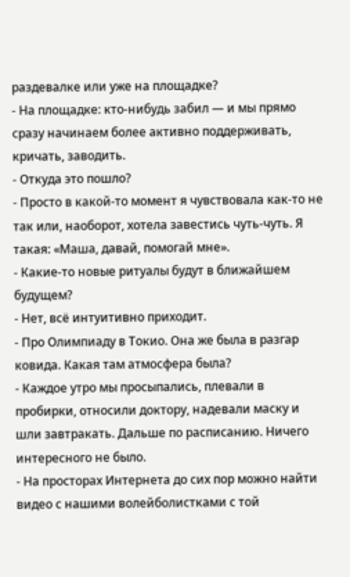раздевалке или уже на площадке?
- На площадке: кто-нибудь забил — и мы прямо сразу начинаем более активно поддерживать, кричать, заводить.
- Откуда это пошло?
- Просто в какой-то момент я чувствовала как-то не так или, наоборот, хотела завестись чуть-чуть. Я такая: «Маша, давай, помогай мне».
- Какие-то новые ритуалы будут в ближайшем будущем?
- Нет, всё интуитивно приходит.
- Про Олимпиаду в Токио. Она же была в разгар ковида. Какая там атмосфера была?
- Каждое утро мы просыпались, плевали в пробирки, относили доктору, надевали маску и шли завтракать. Дальше по расписанию. Ничего интересного не было.
- На просторах Интернета до сих пор можно найти видео с нашими волейболистками с той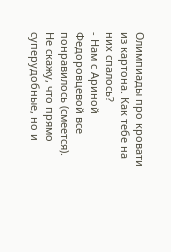Олимпиады про кровати из картона. Как тебе на них спалось?
- Нам с Ариной Федоровцевой все понравилось (смеется). Не скажу, что прямо суперудобные, но и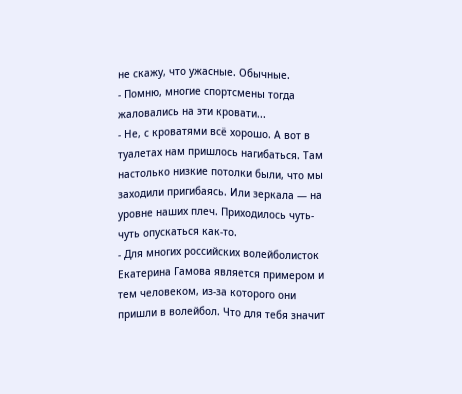не скажу, что ужасные. Обычные.
- Помню, многие спортсмены тогда жаловались на эти кровати...
- Не, с кроватями всё хорошо. А вот в туалетах нам пришлось нагибаться. Там настолько низкие потолки были, что мы заходили пригибаясь. Или зеркала — на уровне наших плеч. Приходилось чуть-чуть опускаться как-то.
- Для многих российских волейболисток Екатерина Гамова является примером и тем человеком, из-за которого они пришли в волейбол. Что для тебя значит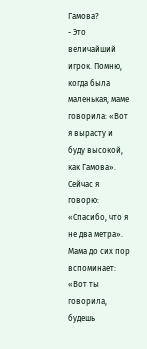Гамова?
- Это величайший игрок. Помню, когда была маленькая, маме говорила: «Вот я вырасту и буду высокой, как Гамова». Сейчас я говорю: «Спасибо, что я не два метра». Мама до сих пор вспоминает: «Вот ты говорила, будешь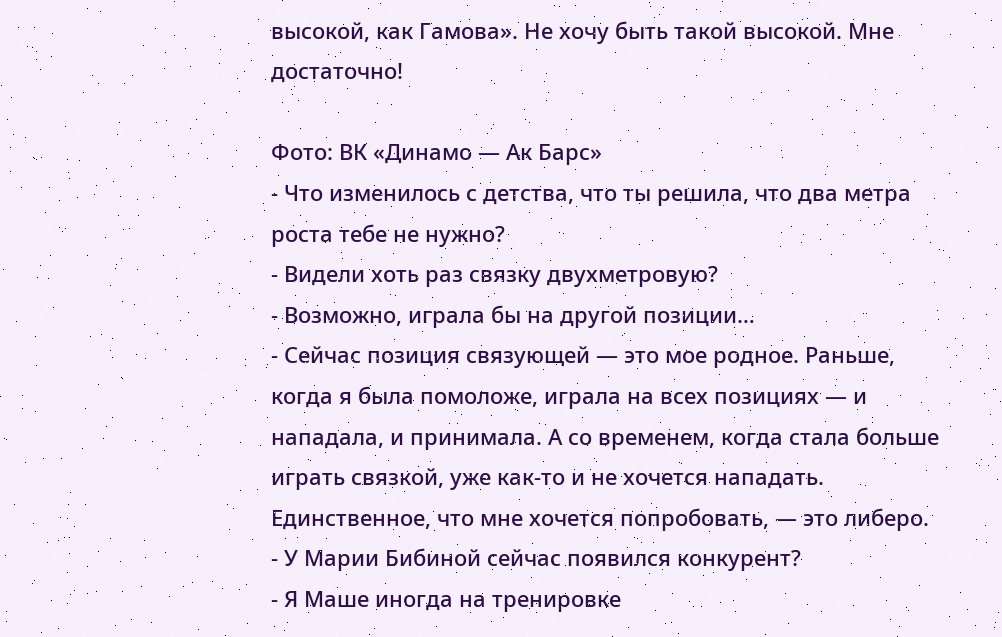высокой, как Гамова». Не хочу быть такой высокой. Мне достаточно!

Фото: ВК «Динамо — Ак Барс»
- Что изменилось с детства, что ты решила, что два метра роста тебе не нужно?
- Видели хоть раз связку двухметровую?
- Возможно, играла бы на другой позиции…
- Сейчас позиция связующей — это мое родное. Раньше, когда я была помоложе, играла на всех позициях — и нападала, и принимала. А со временем, когда стала больше играть связкой, уже как-то и не хочется нападать. Единственное, что мне хочется попробовать, — это либеро.
- У Марии Бибиной сейчас появился конкурент?
- Я Маше иногда на тренировке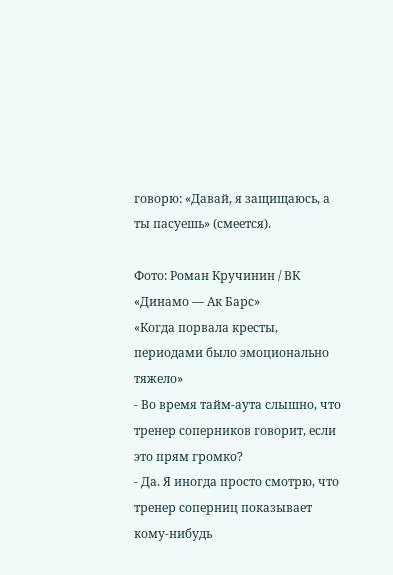говорю: «Давай, я защищаюсь, а ты пасуешь» (смеется).

Фото: Роман Кручинин / ВК «Динамо — Ак Барс»
«Когда порвала кресты, периодами было эмоционально тяжело»
- Во время тайм-аута слышно, что тренер соперников говорит, если это прям громко?
- Да. Я иногда просто смотрю, что тренер соперниц показывает кому-нибудь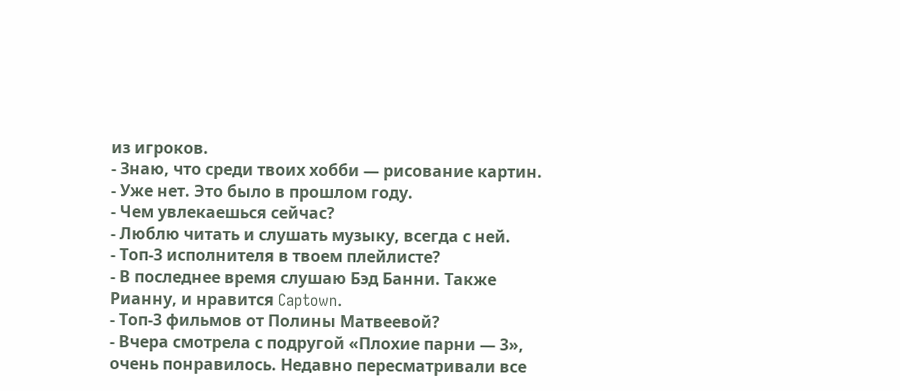из игроков.
- Знаю, что среди твоих хобби — рисование картин.
- Уже нет. Это было в прошлом году.
- Чем увлекаешься сейчас?
- Люблю читать и слушать музыку, всегда с ней.
- Топ-3 исполнителя в твоем плейлисте?
- В последнее время слушаю Бэд Банни. Также Рианну, и нравится Captown.
- Топ-3 фильмов от Полины Матвеевой?
- Вчера смотрела с подругой «Плохие парни — 3», очень понравилось. Недавно пересматривали все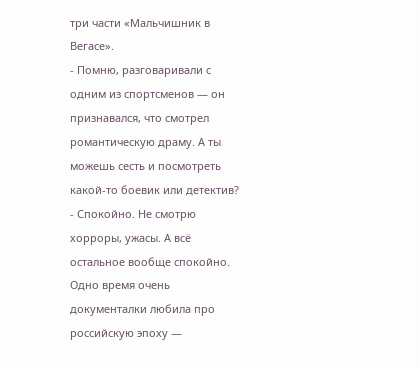три части «Мальчишник в Вегасе».
- Помню, разговаривали с одним из спортсменов — он признавался, что смотрел романтическую драму. А ты можешь сесть и посмотреть какой-то боевик или детектив?
- Спокойно. Не смотрю хорроры, ужасы. А всё остальное вообще спокойно. Одно время очень документалки любила про российскую эпоху —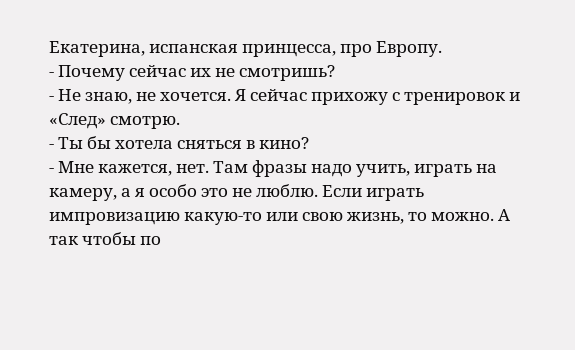Екатерина, испанская принцесса, про Европу.
- Почему сейчас их не смотришь?
- Не знаю, не хочется. Я сейчас прихожу с тренировок и «След» смотрю.
- Ты бы хотела сняться в кино?
- Мне кажется, нет. Там фразы надо учить, играть на камеру, а я особо это не люблю. Если играть импровизацию какую-то или свою жизнь, то можно. А так чтобы по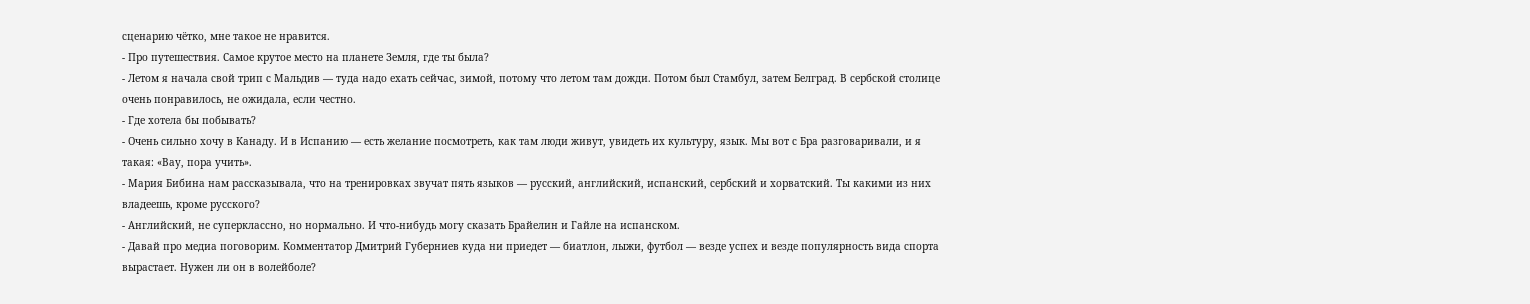сценарию чётко, мне такое не нравится.
- Про путешествия. Самое крутое место на планете Земля, где ты была?
- Летом я начала свой трип с Мальдив — туда надо ехать сейчас, зимой, потому что летом там дожди. Потом был Стамбул, затем Белград. В сербской столице очень понравилось, не ожидала, если честно.
- Где хотела бы побывать?
- Очень сильно хочу в Канаду. И в Испанию — есть желание посмотреть, как там люди живут, увидеть их культуру, язык. Мы вот с Бра разговаривали, и я такая: «Вау, пора учить».
- Мария Бибина нам рассказывала, что на тренировках звучат пять языков — русский, английский, испанский, сербский и хорватский. Ты какими из них владеешь, кроме русского?
- Английский, не суперклассно, но нормально. И что-нибудь могу сказать Брайелин и Гайле на испанском.
- Давай про медиа поговорим. Комментатор Дмитрий Губерниев куда ни приедет — биатлон, лыжи, футбол — везде успех и везде популярность вида спорта вырастает. Нужен ли он в волейболе?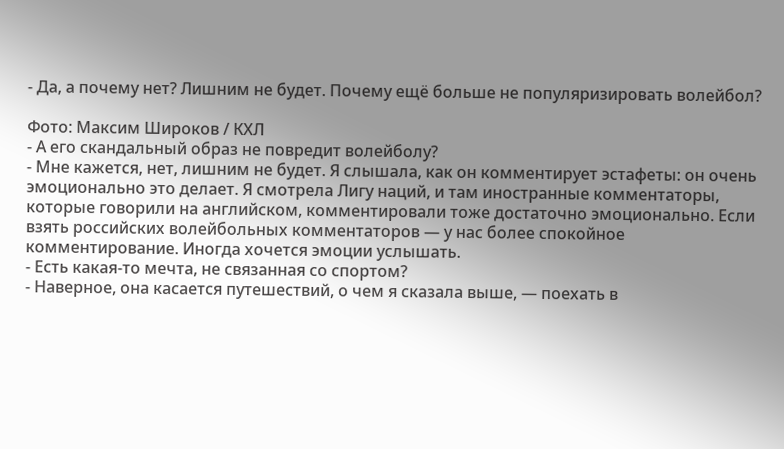- Да, а почему нет? Лишним не будет. Почему ещё больше не популяризировать волейбол?

Фото: Максим Широков / КХЛ
- А его скандальный образ не повредит волейболу?
- Мне кажется, нет, лишним не будет. Я слышала, как он комментирует эстафеты: он очень эмоционально это делает. Я смотрела Лигу наций, и там иностранные комментаторы, которые говорили на английском, комментировали тоже достаточно эмоционально. Если взять российских волейбольных комментаторов — у нас более спокойное комментирование. Иногда хочется эмоции услышать.
- Есть какая-то мечта, не связанная со спортом?
- Наверное, она касается путешествий, о чем я сказала выше, — поехать в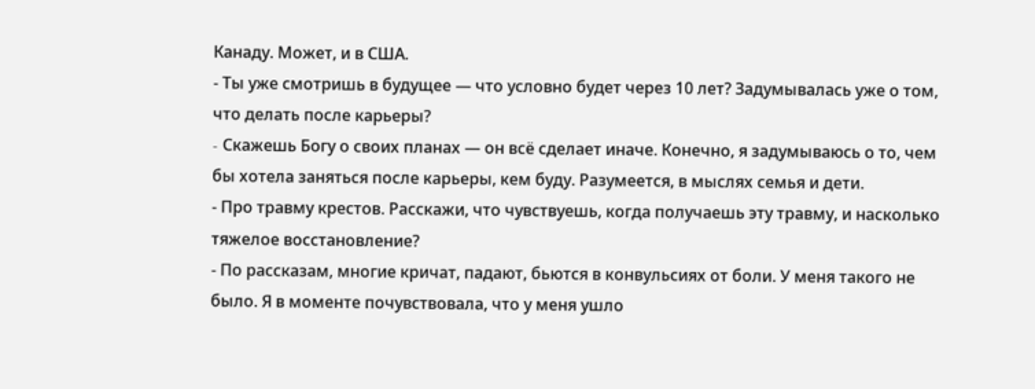Канаду. Может, и в США.
- Ты уже смотришь в будущее — что условно будет через 10 лет? Задумывалась уже о том, что делать после карьеры?
- Cкажешь Богу о своих планах — он всё сделает иначе. Конечно, я задумываюсь о то, чем бы хотела заняться после карьеры, кем буду. Разумеется, в мыслях семья и дети.
- Про травму крестов. Расскажи, что чувствуешь, когда получаешь эту травму, и насколько тяжелое восстановление?
- По рассказам, многие кричат, падают, бьются в конвульсиях от боли. У меня такого не было. Я в моменте почувствовала, что у меня ушло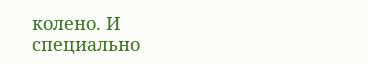колено. И специально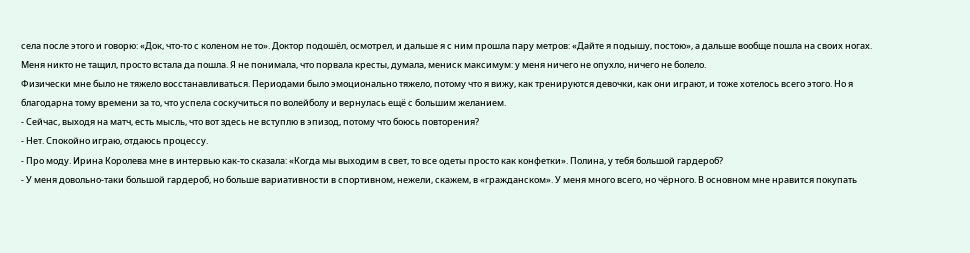села после этого и говорю: «Док, что-то с коленом не то». Доктор подошёл, осмотрел, и дальше я с ним прошла пару метров: «Дайте я подышу, постою», а дальше вообще пошла на своих ногах. Меня никто не тащил, просто встала да пошла. Я не понимала, что порвала кресты, думала, мениск максимум: у меня ничего не опухло, ничего не болело.
Физически мне было не тяжело восстанавливаться. Периодами было эмоционально тяжело, потому что я вижу, как тренируются девочки, как они играют, и тоже хотелось всего этого. Но я благодарна тому времени за то, что успела соскучиться по волейболу и вернулась ещё с большим желанием.
- Сейчас, выходя на матч, есть мысль, что вот здесь не вступлю в эпизод, потому что боюсь повторения?
- Нет. Спокойно играю, отдаюсь процессу.
- Про моду. Ирина Королева мне в интервью как-то сказала: «Когда мы выходим в свет, то все одеты просто как конфетки». Полина, у тебя большой гардероб?
- У меня довольно-таки большой гардероб, но больше вариативности в спортивном, нежели, скажем, в «гражданском». У меня много всего, но чёрного. В основном мне нравится покупать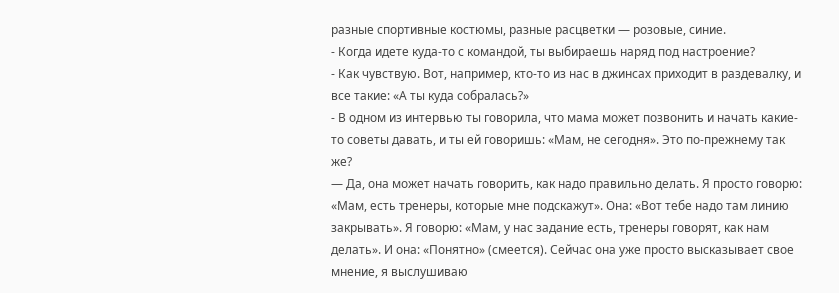разные спортивные костюмы, разные расцветки — розовые, синие.
- Когда идете куда-то с командой, ты выбираешь наряд под настроение?
- Как чувствую. Вот, например, кто-то из нас в джинсах приходит в раздевалку, и все такие: «А ты куда собралась?»
- В одном из интервью ты говорила, что мама может позвонить и начать какие-то советы давать, и ты ей говоришь: «Мам, не сегодня». Это по-прежнему так же?
— Да, она может начать говорить, как надо правильно делать. Я просто говорю: «Мам, есть тренеры, которые мне подскажут». Она: «Вот тебе надо там линию закрывать». Я говорю: «Мам, у нас задание есть, тренеры говорят, как нам делать». И она: «Понятно» (смеется). Сейчас она уже просто высказывает свое мнение, я выслушиваю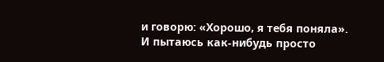и говорю: «Хорошо, я тебя поняла». И пытаюсь как-нибудь просто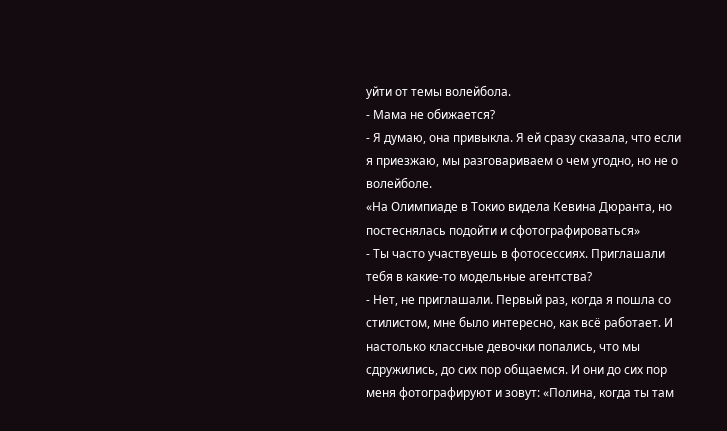уйти от темы волейбола.
- Мама не обижается?
- Я думаю, она привыкла. Я ей сразу сказала, что если я приезжаю, мы разговариваем о чем угодно, но не о волейболе.
«На Олимпиаде в Токио видела Кевина Дюранта, но постеснялась подойти и сфотографироваться»
- Ты часто участвуешь в фотосессиях. Приглашали тебя в какие-то модельные агентства?
- Нет, не приглашали. Первый раз, когда я пошла со стилистом, мне было интересно, как всё работает. И настолько классные девочки попались, что мы сдружились, до сих пор общаемся. И они до сих пор меня фотографируют и зовут: «Полина, когда ты там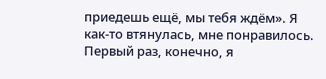приедешь ещё, мы тебя ждём». Я как-то втянулась, мне понравилось. Первый раз, конечно, я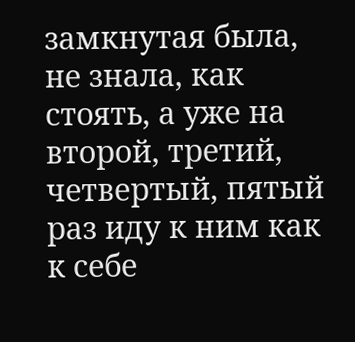замкнутая была, не знала, как стоять, а уже на второй, третий, четвертый, пятый раз иду к ним как к себе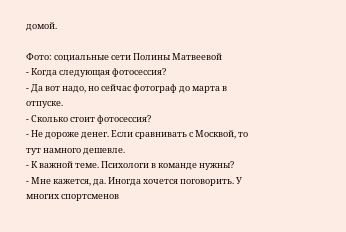домой.

Фото: социальные сети Полины Матвеевой
- Когда следующая фотосеcсия?
- Да вот надо, но сейчас фотограф до марта в отпуске.
- Сколько стоит фотосессия?
- Не дороже денег. Если сравнивать с Москвой, то тут намного дешевле.
- К важной теме. Психологи в команде нужны?
- Мне кажется, да. Иногда хочется поговорить. У многих спортсменов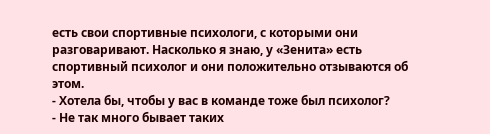есть свои спортивные психологи, с которыми они разговаривают. Насколько я знаю, у «Зенита» есть спортивный психолог и они положительно отзываются об этом.
- Хотела бы, чтобы у вас в команде тоже был психолог?
- Не так много бывает таких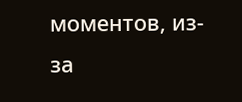моментов, из-за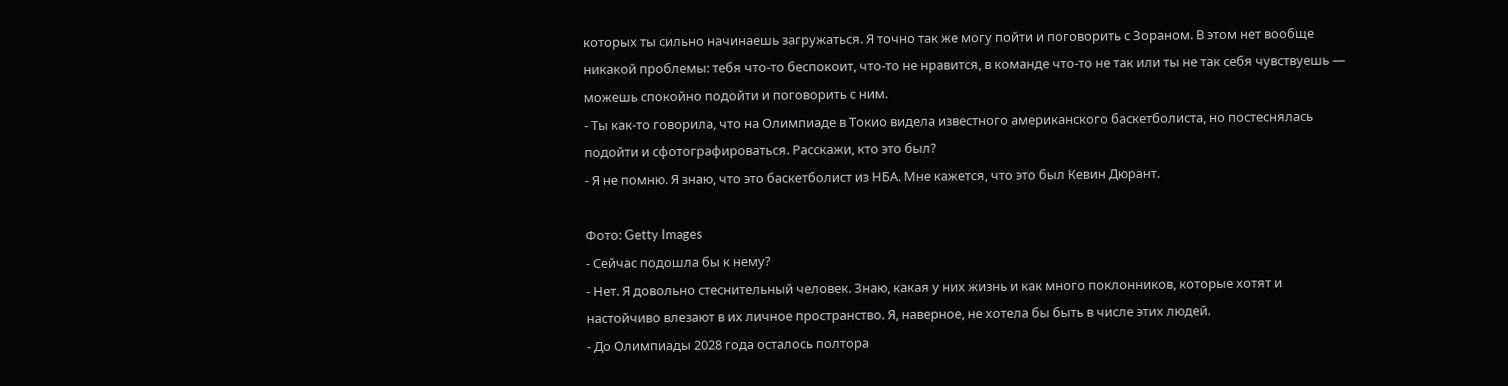которых ты сильно начинаешь загружаться. Я точно так же могу пойти и поговорить с Зораном. В этом нет вообще никакой проблемы: тебя что-то беспокоит, что-то не нравится, в команде что-то не так или ты не так себя чувствуешь — можешь спокойно подойти и поговорить с ним.
- Ты как-то говорила, что на Олимпиаде в Токио видела известного американского баскетболиста, но постеснялась подойти и сфотографироваться. Расскажи, кто это был?
- Я не помню. Я знаю, что это баскетболист из НБА. Мне кажется, что это был Кевин Дюрант.

Фото: Getty Images
- Сейчас подошла бы к нему?
- Нет. Я довольно стеснительный человек. Знаю, какая у них жизнь и как много поклонников, которые хотят и настойчиво влезают в их личное пространство. Я, наверное, не хотела бы быть в числе этих людей.
- До Олимпиады 2028 года осталось полтора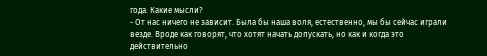года. Какие мысли?
- От нас ничего не зависит. Была бы наша воля, естественно, мы бы сейчас играли везде. Вроде как говорят, что хотят начать допускать, но как и когда это действительно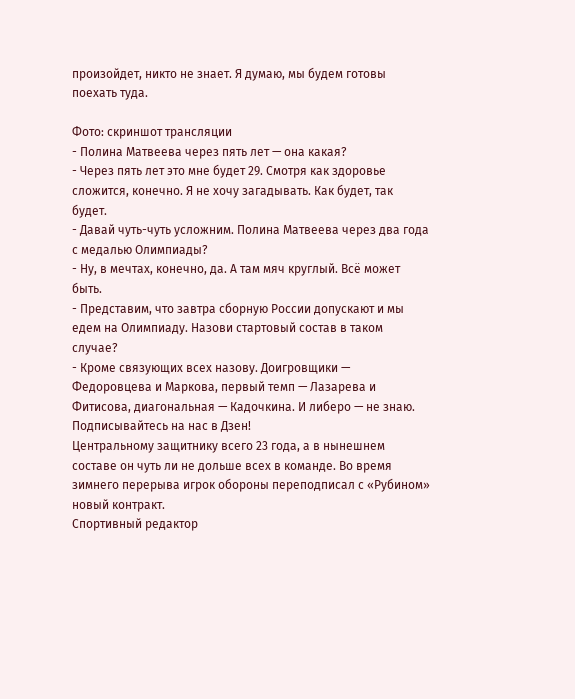произойдет, никто не знает. Я думаю, мы будем готовы поехать туда.

Фото: скриншот трансляции
- Полина Матвеева через пять лет — она какая?
- Через пять лет это мне будет 29. Смотря как здоровье сложится, конечно. Я не хочу загадывать. Как будет, так будет.
- Давай чуть-чуть усложним. Полина Матвеева через два года с медалью Олимпиады?
- Ну, в мечтах, конечно, да. А там мяч круглый. Всё может быть.
- Представим, что завтра сборную России допускают и мы едем на Олимпиаду. Назови стартовый состав в таком случае?
- Кроме связующих всех назову. Доигровщики — Федоровцева и Маркова, первый темп — Лазарева и Фитисова, диагональная — Кадочкина. И либеро — не знаю.
Подписывайтесь на нас в Дзен!
Центральному защитнику всего 23 года, а в нынешнем составе он чуть ли не дольше всех в команде. Во время зимнего перерыва игрок обороны переподписал с «Рубином» новый контракт.
Спортивный редактор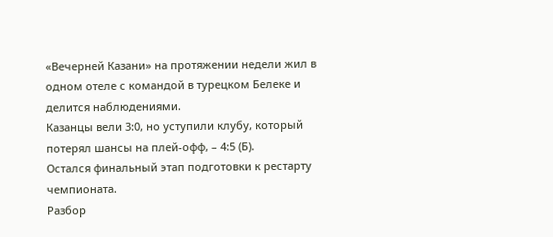«Вечерней Казани» на протяжении недели жил в одном отеле с командой в турецком Белеке и делится наблюдениями.
Казанцы вели 3:0, но уступили клубу, который потерял шансы на плей-офф, – 4:5 (Б).
Остался финальный этап подготовки к рестарту чемпионата.
Разбор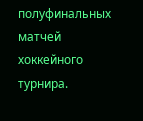полуфинальных матчей хоккейного турнира.